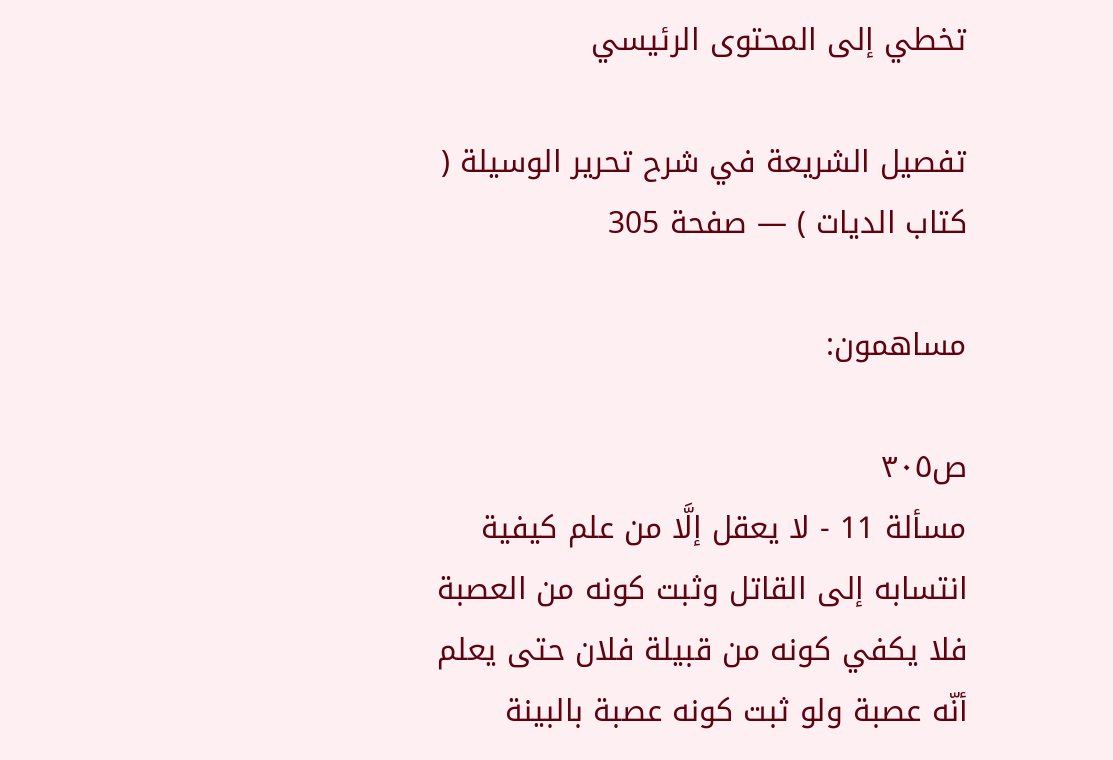تخطي إلى المحتوى الرئيسي

تفصيل الشريعة في شرح تحرير الوسيلة ( كتاب الديات ) — صفحة 305

مساهمون:

ص٣٠٥
مسألة 11 - لا يعقل إلَّا من علم كيفية انتسابه إلى القاتل وثبت كونه من العصبة فلا يكفي كونه من قبيلة فلان حتى يعلم أنّه عصبة ولو ثبت كونه عصبة بالبينة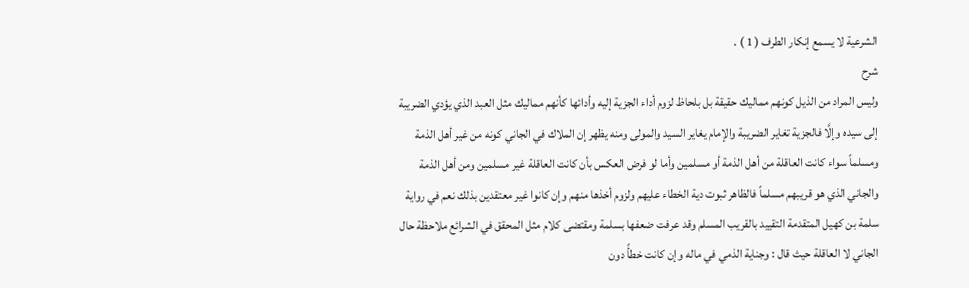الشرعية لا يسمع إنكار الطرف ( 1 ) .
شرح
وليس المراد من الذيل كونهم مماليك حقيقة بل بلحاظ لزوم أداء الجزية إليه وأدائها كأنهم مماليك مثل العبد الذي يؤدي الضريبة إلى سيده وإلَّا فالجزية تغاير الضريبة والإمام يغاير السيد والمولى ومنه يظهر إن الملاك في الجاني كونه من غير أهل الذمة ومسلماً سواء كانت العاقلة من أهل الذمة أو مسلمين وأما لو فرض العكس بأن كانت العاقلة غير مسلمين ومن أهل الذمة والجاني الذي هو قريبهم مسلماً فالظاهر ثبوت دية الخطاء عليهم ولزوم أخذها منهم وإن كانوا غير معتقدين بذلك نعم في رواية سلمة بن كهيل المتقدمة التقييد بالقريب المسلم وقد عرفت ضعفها بسلمة ومقتضى كلام مثل المحقق في الشرائع ملاحظة حال الجاني لا العاقلة حيث قال : وجناية الذمي في ماله وإن كانت خطأً دون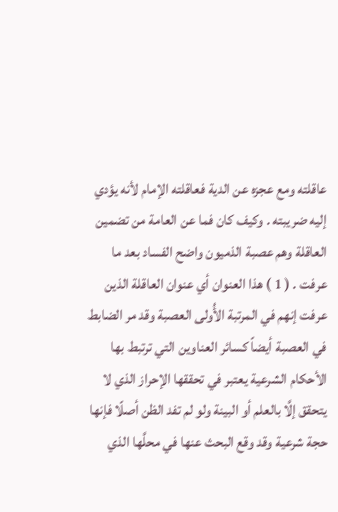عاقلته ومع عجزه عن الدية فعاقلته الإمام لأنه يؤدي إليه ضريبته . وكيف كان فما عن العامة من تضمين العاقلة وهم عصبة الذميون واضح الفساد بعد ما عرفت . ( 1 ) هذا العنوان أي عنوان العاقلة الذين عرفت إنهم في المرتبة الأُولى العصبة وقد مر الضابط في العصبة أيضاً كسائر العناوين التي ترتبط بها الأحكام الشرعية يعتبر في تحققها الإحراز الذي لا يتحقق إلَّا بالعلم أو البينة ولو لم تفد الظن أصلًا فإنها حجة شرعية وقد وقع البحث عنها في محلَّها الذي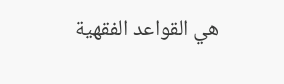هي القواعد الفقهية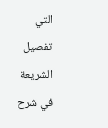التي
تفصيل الشريعة في شرح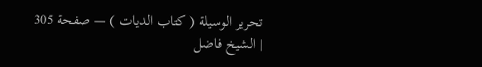تحرير الوسيلة ( كتاب الديات ) — صفحة 305 | الشيخ فاضل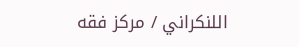اللنكراني / مركز فقه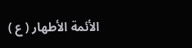الأئمة الأطهار ( ع )